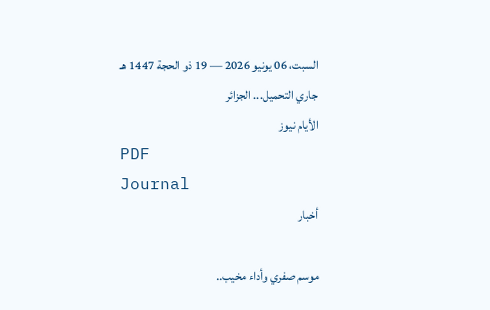السبت، 06 يونيو 2026 — 19 ذو الحجة 1447 هـ
جاري التحميل... الجزائر
الأيام نيوز
PDF
Journal
أخبار

موسم صفري وأداء مخيب..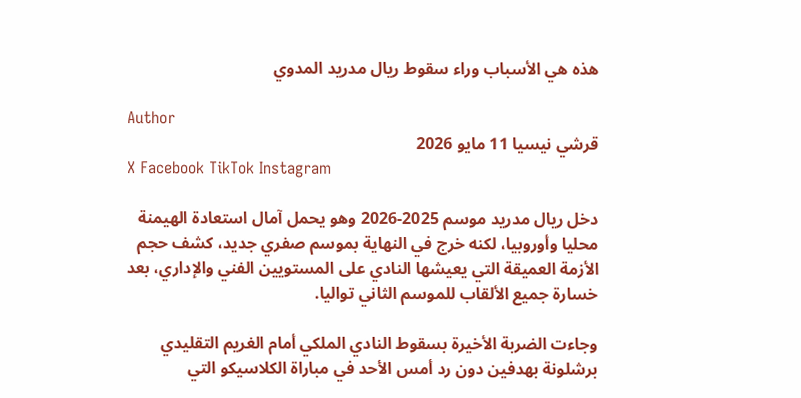هذه هي الأسباب وراء سقوط ريال مدريد المدوي

Author
قرشي نيسيا 11 مايو 2026
X Facebook TikTok Instagram

دخل ريال مدريد موسم 2025-2026 وهو يحمل آمال استعادة الهيمنة محليا وأوروبيا، لكنه خرج في النهاية بموسم صفري جديد، كشف حجم الأزمة العميقة التي يعيشها النادي على المستويين الفني والإداري، بعد خسارة جميع الألقاب للموسم الثاني تواليا.

وجاءت الضربة الأخيرة بسقوط النادي الملكي أمام الغريم التقليدي برشلونة بهدفين دون رد أمس الأحد في مباراة الكلاسيكو التي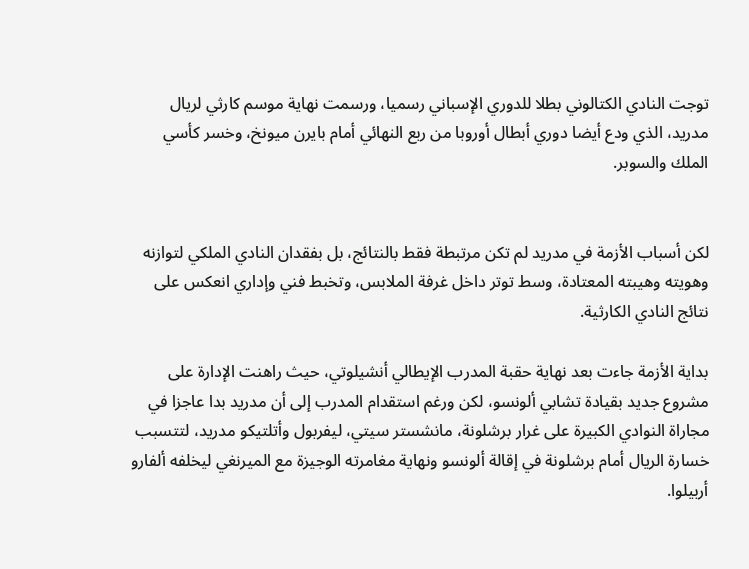توجت النادي الكتالوني بطلا للدوري الإسباني رسميا، ورسمت نهاية موسم كارثي لريال مدريد، الذي ودع أيضا دوري أبطال أوروبا من ربع النهائي أمام بايرن ميونخ، وخسر كأسي الملك والسوبر.


لكن أسباب الأزمة في مدريد لم تكن مرتبطة فقط بالنتائج، بل بفقدان النادي الملكي لتوازنه وهويته وهيبته المعتادة، وسط توتر داخل غرفة الملابس، وتخبط فني وإداري انعكس على نتائج النادي الكارثية.

بداية الأزمة جاءت بعد نهاية حقبة المدرب الإيطالي أنشيلوتي، حيث راهنت الإدارة على مشروع جديد بقيادة تشابي ألونسو، لكن ورغم استقدام المدرب إلى أن مدريد بدا عاجزا في مجاراة النوادي الكبيرة على غرار برشلونة، مانشستر سيتي، ليفربول وأتلتيكو مدريد، لتتسبب خسارة الريال أمام برشلونة في إقالة ألونسو ونهاية مغامرته الوجيزة مع الميرنغي ليخلفه ألفارو أربيلوا.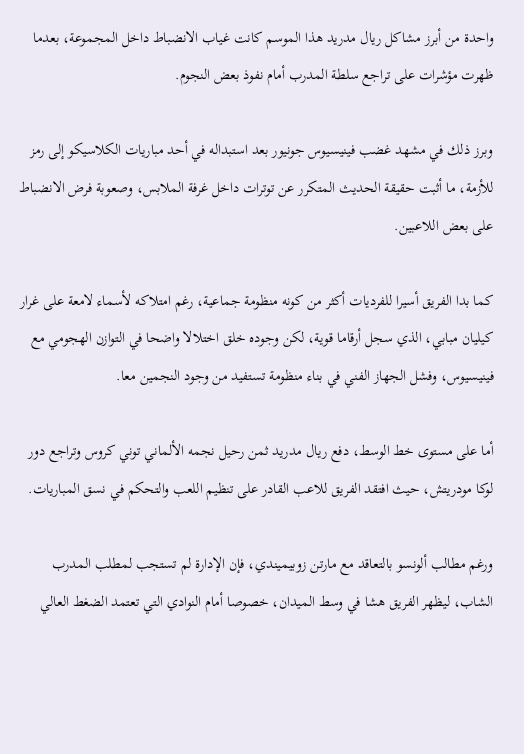واحدة من أبرز مشاكل ريال مدريد هذا الموسم كانت غياب الانضباط داخل المجموعة، بعدما ظهرت مؤشرات على تراجع سلطة المدرب أمام نفوذ بعض النجوم.

وبرز ذلك في مشهد غضب فينيسيوس جونيور بعد استبداله في أحد مباريات الكلاسيكو إلى رمز للأزمة، ما أثبت حقيقة الحديث المتكرر عن توترات داخل غرفة الملابس، وصعوبة فرض الانضباط على بعض اللاعبين.

كما بدا الفريق أسيرا للفرديات أكثر من كونه منظومة جماعية، رغم امتلاكه لأسماء لامعة على غرار كيليان مبابي، الذي سجل أرقاما قوية، لكن وجوده خلق اختلالا واضحا في التوازن الهجومي مع فينيسيوس، وفشل الجهاز الفني في بناء منظومة تستفيد من وجود النجمين معا.

أما على مستوى خط الوسط، دفع ريال مدريد ثمن رحيل نجمه الألماني توني كروس وتراجع دور لوكا مودريتش، حيث افتقد الفريق للاعب القادر على تنظيم اللعب والتحكم في نسق المباريات.

ورغم مطالب ألونسو بالتعاقد مع مارتن زوبيميندي، فإن الإدارة لم تستجب لمطلب المدرب الشاب، ليظهر الفريق هشا في وسط الميدان، خصوصا أمام النوادي التي تعتمد الضغط العالي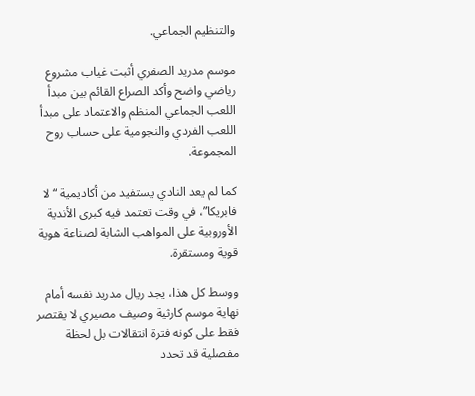والتنظيم الجماعي.

موسم مدريد الصفري أثبت غياب مشروع رياضي واضح وأكد الصراع القائم بين مبدأ اللعب الجماعي المنظم والاعتماد على مبدأ اللعب الفردي والنجومية على حساب روح المجموعة.

كما لم يعد النادي يستفيد من أكاديمية “لا فابريكا”، في وقت تعتمد فيه كبرى الأندية الأوروبية على المواهب الشابة لصناعة هوية قوية ومستقرة.

ووسط كل هذا، يجد ريال مدريد نفسه أمام نهاية موسم كارثية وصيف مصيري لا يقتصر فقط على كونه فترة انتقالات بل لحظة مفصلية قد تحدد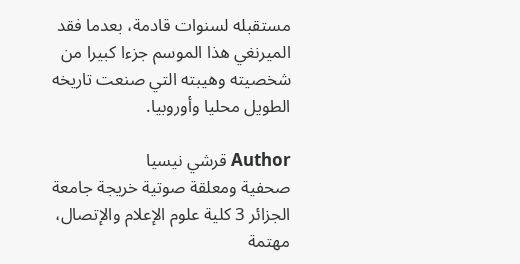مستقبله لسنوات قادمة، بعدما فقد الميرنغي هذا الموسم جزءا كبيرا من شخصيته وهيبته التي صنعت تاريخه الطويل محليا وأوروبيا.

Author قرشي نيسيا
صحفية ومعلقة صوتية خريجة جامعة الجزائر 3 كلية علوم الإعلام والإتصال، مهتمة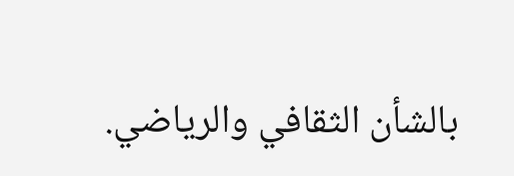بالشأن الثقافي والرياضي.